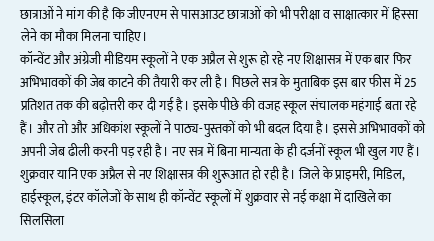छात्राओं ने मांग की है कि जीएनएम से पासआउट छात्राओं को भी परीक्षा व साक्षात्कार में हिस्सा लेने का मौका मिलना चाहिए।
कॉन्वेंट और अंग्रेजी मीडियम स्कूलों ने एक अप्रैल से शुरू हो रहे नए शिक्षासत्र में एक बार फिर अभिभावकों की जेब काटने की तैयारी कर ली है। पिछले सत्र के मुताबिक इस बार फीस में 25 प्रतिशत तक की बढ़ोत्तरी कर दी गई है। इसके पीछे की वजह स्कूल संचालक महंगाई बता रहे हैं। और तो और अधिकांश स्कूलों ने पाठ्य-पुस्तकों को भी बदल दिया है। इससे अभिभावकों को अपनी जेब ढीली करनी पड़ रही है। नए सत्र में बिना मान्यता के ही दर्जनों स्कूल भी खुल गए हैं।
शुक्रवार यानि एक अप्रैल से नए शिक्षासत्र की शुरूआत हो रही है। जिले के प्राइमरी, मिडिल, हाईस्कूल, इंटर कॉलेजों के साथ ही कॉन्वेंट स्कूलों में शुक्रवार से नई कक्षा में दाखिले का सिलसिला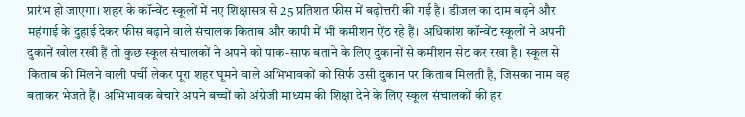प्रारंभ हो जाएगा। शहर के कॉन्वेंट स्कूलों में नए शिक्षासत्र से 25 प्रतिशत फीस में बढ़ोत्तरी की गई है। डीजल का दाम बढ़ने और महंगाई के दुहाई देकर फीस बढ़ाने वाले संचालक किताब और कापी में भी कमीशन ऐंठ रहे हैं। अधिकांश कॉन्वेंट स्कूलों ने अपनी दुकानें खोल रखी हैं तो कुछ स्कूल संचालकों ने अपने को पाक-साफ बताने के लिए दुकानों से कमीशन सेट कर रखा है। स्कूल से किताब की मिलने वाली पर्ची लेकर पूरा शहर घूमने वाले अभिभावकों को सिर्फ उसी दुकान पर किताब मिलती है, जिसका नाम वह बताकर भेजते हैं। अभिभावक बेचारे अपने बच्चों को अंग्रेजी माध्यम की शिक्षा देने के लिए स्कूल संचालकों की हर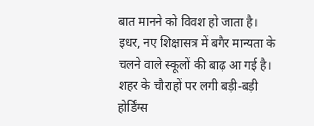बात मानने को विवश हो जाता है।
इधर, नए शिक्षासत्र में बगैर मान्यता के चलने वाले स्कूलों की बाढ़ आ गई है। शहर के चौराहों पर लगी बड़ी-बड़ी होर्डिंग्स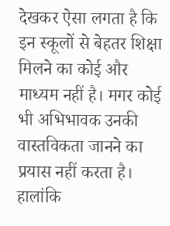देखकर ऐसा लगता है कि इन स्कूलों से बेहतर शिक्षा मिलने का कोई और माध्यम नहीं है। मगर कोई भी अभिभावक उनकी वास्तविकता जानने का प्रयास नहीं करता है। हालांकि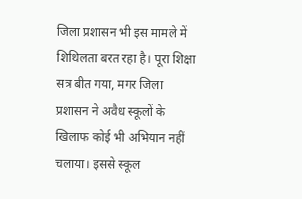जिला प्रशासन भी इस मामले में शिथिलता बरत रहा है। पूरा शिक्षा सत्र बीत गया, मगर जिला प्रशासन ने अवैध स्कूलों के खिलाफ कोई भी अभियान नहीं चलाया। इससे स्कूल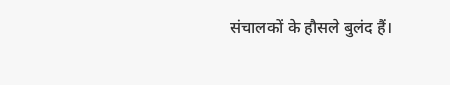संचालकों के हौसले बुलंद हैं।